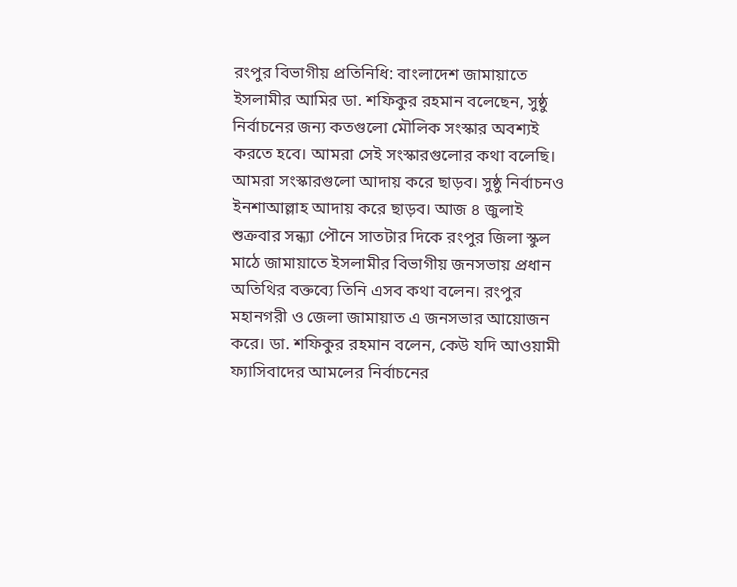রংপুর বিভাগীয় প্রতিনিধি: বাংলাদেশ জামায়াতে ইসলামীর আমির ডা. শফিকুর রহমান বলেছেন, সুষ্ঠু নির্বাচনের জন্য কতগুলো মৌলিক সংস্কার অবশ্যই করতে হবে। আমরা সেই সংস্কারগুলোর কথা বলেছি। আমরা সংস্কারগুলো আদায় করে ছাড়ব। সুষ্ঠু নির্বাচনও ইনশাআল্লাহ আদায় করে ছাড়ব। আজ ৪ জুলাই শুক্রবার সন্ধ্যা পৌনে সাতটার দিকে রংপুর জিলা স্কুল মাঠে জামায়াতে ইসলামীর বিভাগীয় জনসভায় প্রধান অতিথির বক্তব্যে তিনি এসব কথা বলেন। রংপুর মহানগরী ও জেলা জামায়াত এ জনসভার আয়োজন করে। ডা. শফিকুর রহমান বলেন, কেউ যদি আওয়ামী ফ্যাসিবাদের আমলের নির্বাচনের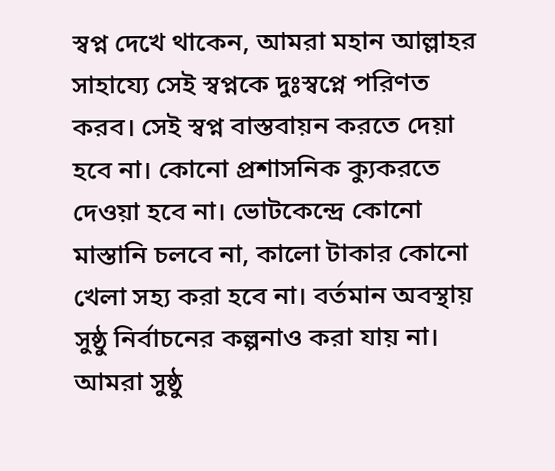স্বপ্ন দেখে থাকেন, আমরা মহান আল্লাহর সাহায্যে সেই স্বপ্নকে দুঃস্বপ্নে পরিণত করব। সেই স্বপ্ন বাস্তবায়ন করতে দেয়া হবে না। কোনো প্রশাসনিক ক্যুকরতে দেওয়া হবে না। ভোটকেন্দ্রে কোনো মাস্তানি চলবে না, কালো টাকার কোনো খেলা সহ্য করা হবে না। বর্তমান অবস্থায় সুষ্ঠু নির্বাচনের কল্পনাও করা যায় না। আমরা সুষ্ঠু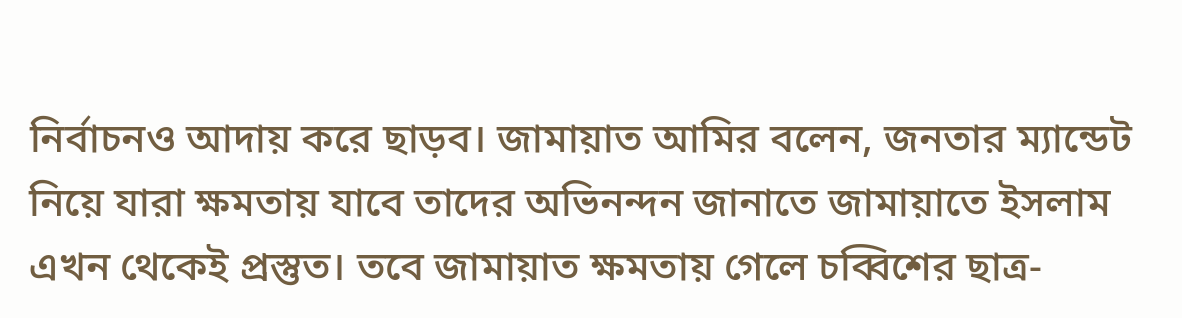নির্বাচনও আদায় করে ছাড়ব। জামায়াত আমির বলেন, জনতার ম্যান্ডেট নিয়ে যারা ক্ষমতায় যাবে তাদের অভিনন্দন জানাতে জামায়াতে ইসলাম এখন থেকেই প্রস্তুত। তবে জামায়াত ক্ষমতায় গেলে চব্বিশের ছাত্র-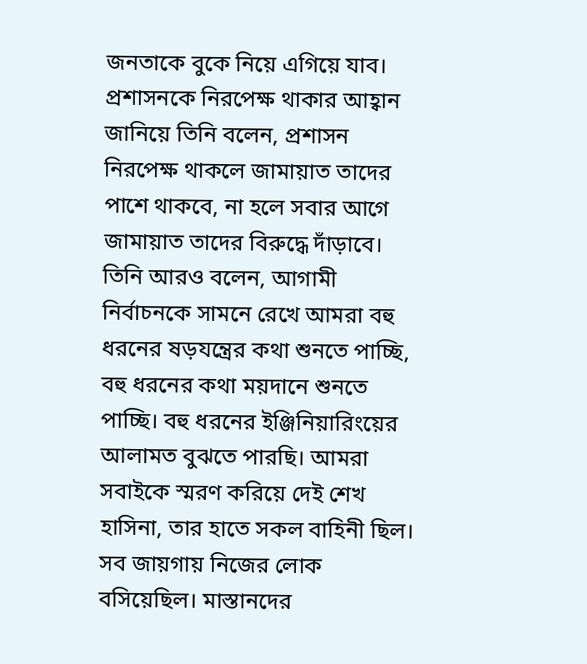জনতাকে বুকে নিয়ে এগিয়ে যাব। প্রশাসনকে নিরপেক্ষ থাকার আহ্বান জানিয়ে তিনি বলেন, প্রশাসন নিরপেক্ষ থাকলে জামায়াত তাদের পাশে থাকবে, না হলে সবার আগে জামায়াত তাদের বিরুদ্ধে দাঁড়াবে। তিনি আরও বলেন, আগামী নির্বাচনকে সামনে রেখে আমরা বহু ধরনের ষড়যন্ত্রের কথা শুনতে পাচ্ছি, বহু ধরনের কথা ময়দানে শুনতে পাচ্ছি। বহু ধরনের ইঞ্জিনিয়ারিংয়ের আলামত বুঝতে পারছি। আমরা সবাইকে স্মরণ করিয়ে দেই শেখ হাসিনা, তার হাতে সকল বাহিনী ছিল। সব জায়গায় নিজের লোক বসিয়েছিল। মাস্তানদের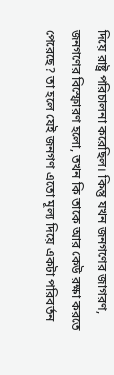দিয়ে রাষ্ট্র পরিচালনা করেছিল। কিন্তু যখন জনগণের জাগরণ, জনগণের বিস্ফোরণ হলো, তখন কি তাকে আর কেউ রক্ষা করতে পেরেছে? তা হলে যেই জনগণ এতো মূল্য দিয়ে একটা পরিবর্তন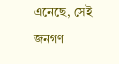এনেছে, সেই জনগণ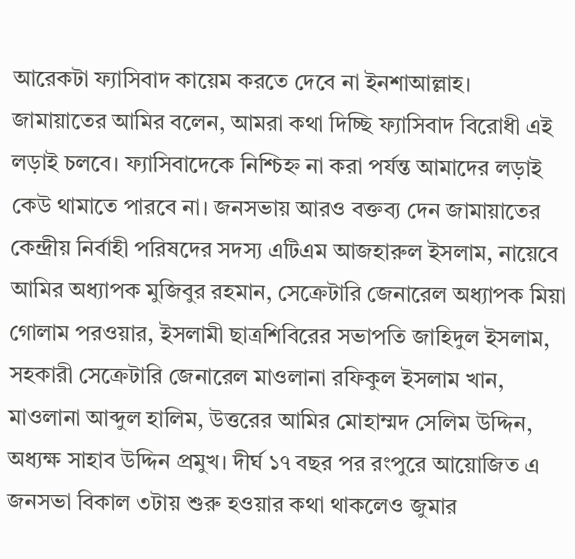আরেকটা ফ্যাসিবাদ কায়েম করতে দেবে না ইনশাআল্লাহ। জামায়াতের আমির বলেন, আমরা কথা দিচ্ছি ফ্যাসিবাদ বিরোধী এই লড়াই চলবে। ফ্যাসিবাদেকে নিশ্চিহ্ন না করা পর্যন্ত আমাদের লড়াই কেউ থামাতে পারবে না। জনসভায় আরও বক্তব্য দেন জামায়াতের কেন্দ্রীয় নির্বাহী পরিষদের সদস্য এটিএম আজহারুল ইসলাম, নায়েবে আমির অধ্যাপক মুজিবুর রহমান, সেক্রেটারি জেনারেল অধ্যাপক মিয়া গোলাম পরওয়ার, ইসলামী ছাত্রশিবিরের সভাপতি জাহিদুল ইসলাম, সহকারী সেক্রেটারি জেনারেল মাওলানা রফিকুল ইসলাম খান, মাওলানা আব্দুল হালিম, উত্তরের আমির মোহাম্মদ সেলিম উদ্দিন, অধ্যক্ষ সাহাব উদ্দিন প্রমুখ। দীর্ঘ ১৭ বছর পর রংপুরে আয়োজিত এ জনসভা বিকাল ৩টায় শুরু হওয়ার কথা থাকলেও জুমার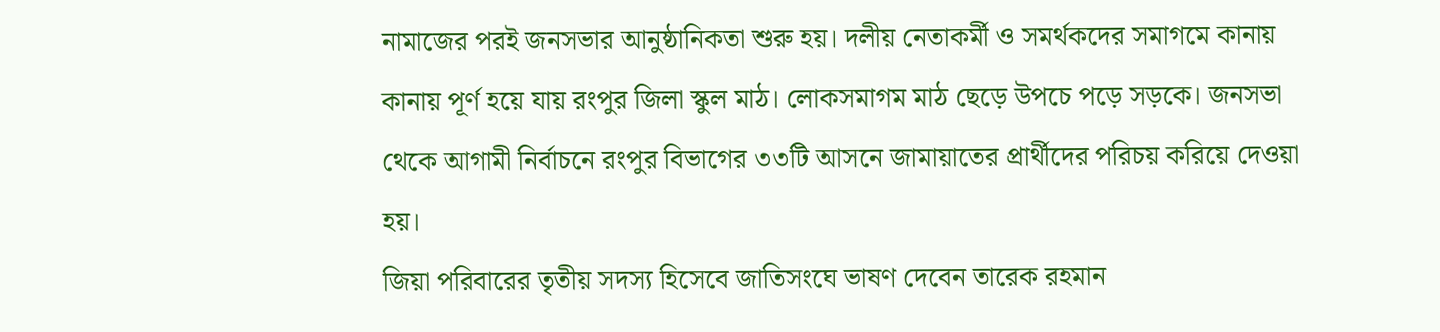নামাজের পরই জনসভার আনুষ্ঠানিকতা শুরু হয়। দলীয় নেতাকর্মী ও সমর্থকদের সমাগমে কানায় কানায় পূর্ণ হয়ে যায় রংপুর জিলা স্কুল মাঠ। লোকসমাগম মাঠ ছেড়ে উপচে পড়ে সড়কে। জনসভা থেকে আগামী নির্বাচনে রংপুর বিভাগের ৩৩টি আসনে জামায়াতের প্রার্থীদের পরিচয় করিয়ে দেওয়া হয়।
জিয়া পরিবারের তৃতীয় সদস্য হিসেবে জাতিসংঘে ভাষণ দেবেন তারেক রহমান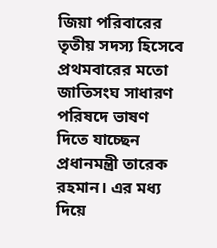জিয়া পরিবারের তৃতীয় সদস্য হিসেবে প্রথমবারের মতো জাতিসংঘ সাধারণ পরিষদে ভাষণ দিতে যাচ্ছেন প্রধানমন্ত্রী তারেক রহমান। এর মধ্য দিয়ে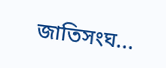জাতিসংঘ...